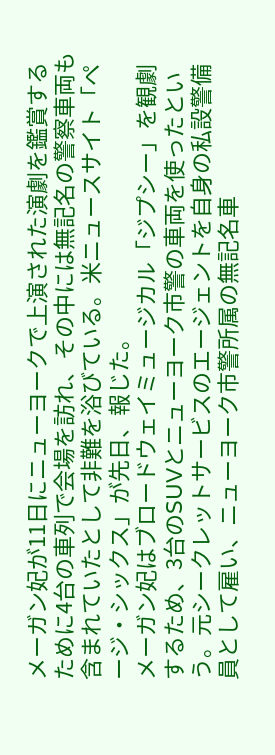メーガン妃が11日にニューヨークで上演された演劇を鑑賞するために4台の車列で会場を訪れ、その中には無記名の警察車両も含まれていたとして非難を浴びている。米ニュースサイト「ページ・シックス」が先日、報じた。
メーガン妃はブロードウェイミュージカル「ジプシー」を観劇するため、3台のSUVとニューヨーク市警の車両を使ったという。元シークレットサービスのエージェントを自身の私設警備員として雇い、ニューヨーク市警所属の無記名車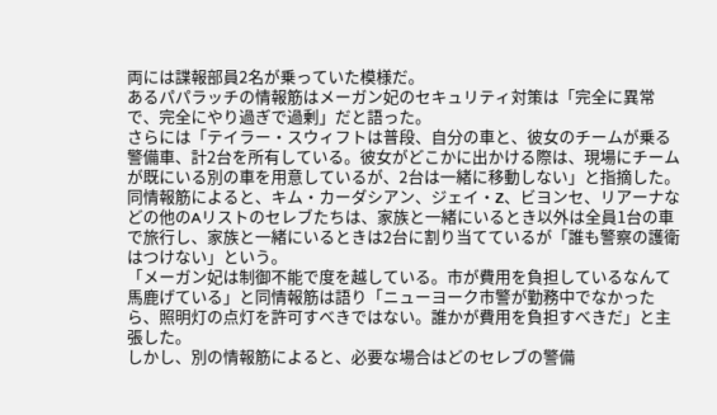両には諜報部員2名が乗っていた模様だ。
あるパパラッチの情報筋はメーガン妃のセキュリティ対策は「完全に異常で、完全にやり過ぎで過剰」だと語った。
さらには「テイラー・スウィフトは普段、自分の車と、彼女のチームが乗る警備車、計2台を所有している。彼女がどこかに出かける際は、現場にチームが既にいる別の車を用意しているが、2台は一緒に移動しない」と指摘した。
同情報筋によると、キム・カーダシアン、ジェイ・Z、ビヨンセ、リアーナなどの他のAリストのセレブたちは、家族と一緒にいるとき以外は全員1台の車で旅行し、家族と一緒にいるときは2台に割り当てているが「誰も警察の護衛はつけない」という。
「メーガン妃は制御不能で度を越している。市が費用を負担しているなんて馬鹿げている」と同情報筋は語り「ニューヨーク市警が勤務中でなかったら、照明灯の点灯を許可すべきではない。誰かが費用を負担すべきだ」と主張した。
しかし、別の情報筋によると、必要な場合はどのセレブの警備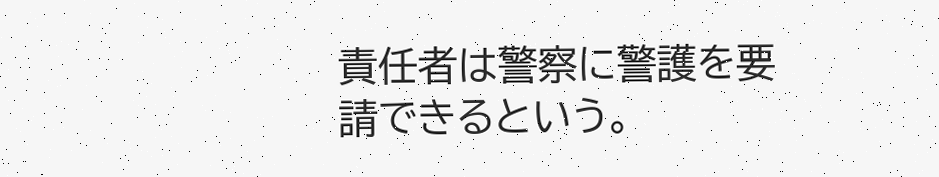責任者は警察に警護を要請できるという。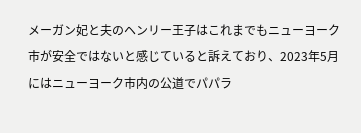メーガン妃と夫のヘンリー王子はこれまでもニューヨーク市が安全ではないと感じていると訴えており、2023年5月にはニューヨーク市内の公道でパパラ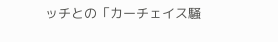ッチとの「カーチェイス騒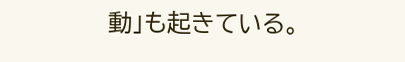動」も起きている。